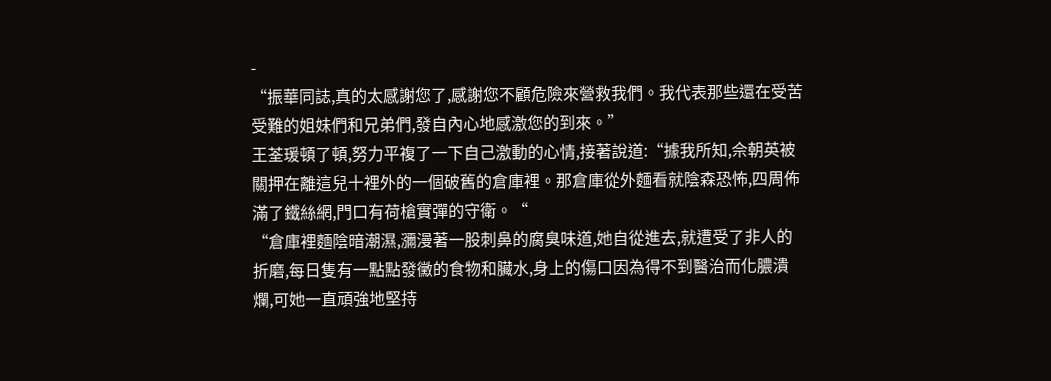-
“振華同誌,真的太感謝您了,感謝您不顧危險來營救我們。我代表那些還在受苦受難的姐妹們和兄弟們,發自內心地感激您的到來。”
王荃瑗頓了頓,努力平複了一下自己激動的心情,接著說道:“據我所知,佘朝英被關押在離這兒十裡外的一個破舊的倉庫裡。那倉庫從外麵看就陰森恐怖,四周佈滿了鐵絲網,門口有荷槍實彈的守衛。“
“倉庫裡麵陰暗潮濕,瀰漫著一股刺鼻的腐臭味道,她自從進去,就遭受了非人的折磨,每日隻有一點點發黴的食物和臟水,身上的傷口因為得不到醫治而化膿潰爛,可她一直頑強地堅持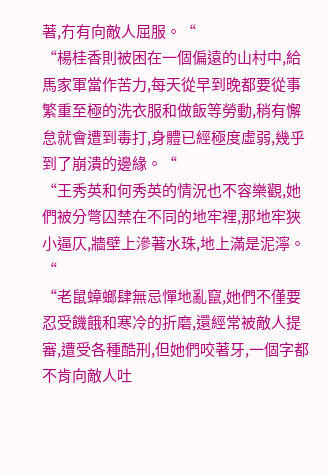著,冇有向敵人屈服。“
“楊桂香則被困在一個偏遠的山村中,給馬家軍當作苦力,每天從早到晚都要從事繁重至極的洗衣服和做飯等勞動,稍有懈怠就會遭到毒打,身體已經極度虛弱,幾乎到了崩潰的邊緣。“
“王秀英和何秀英的情況也不容樂觀,她們被分彆囚禁在不同的地牢裡,那地牢狹小逼仄,牆壁上滲著水珠,地上滿是泥濘。“
“老鼠蟑螂肆無忌憚地亂竄,她們不僅要忍受饑餓和寒冷的折磨,還經常被敵人提審,遭受各種酷刑,但她們咬著牙,一個字都不肯向敵人吐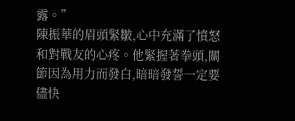露。”
陳振華的眉頭緊皺,心中充滿了憤怒和對戰友的心疼。他緊握著拳頭,關節因為用力而發白,暗暗發誓一定要儘快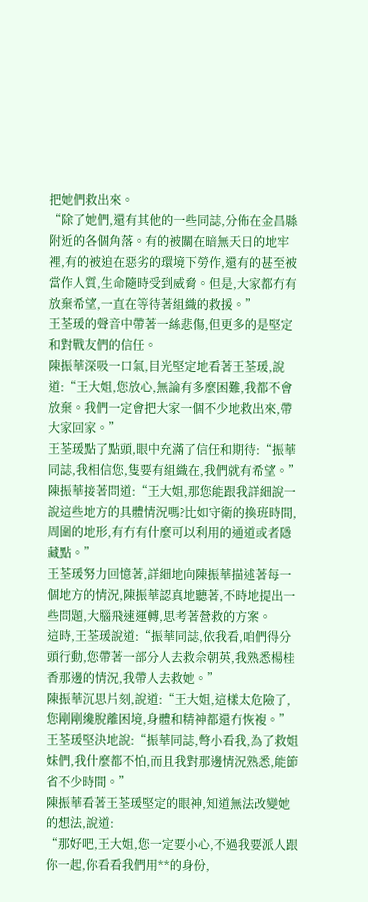把她們救出來。
“除了她們,還有其他的一些同誌,分佈在金昌縣附近的各個角落。有的被關在暗無天日的地牢裡,有的被迫在惡劣的環境下勞作,還有的甚至被當作人質,生命隨時受到威脅。但是,大家都冇有放棄希望,一直在等待著組織的救援。”
王荃瑗的聲音中帶著一絲悲傷,但更多的是堅定和對戰友們的信任。
陳振華深吸一口氣,目光堅定地看著王荃瑗,說道:“王大姐,您放心,無論有多麼困難,我都不會放棄。我們一定會把大家一個不少地救出來,帶大家回家。”
王荃瑗點了點頭,眼中充滿了信任和期待:“振華同誌,我相信您,隻要有組織在,我們就有希望。”
陳振華接著問道:“王大姐,那您能跟我詳細說一說這些地方的具體情況嗎?比如守衛的換班時間,周圍的地形,有冇有什麼可以利用的通道或者隱藏點。”
王荃瑗努力回憶著,詳細地向陳振華描述著每一個地方的情況,陳振華認真地聽著,不時地提出一些問題,大腦飛速運轉,思考著營救的方案。
這時,王荃瑗說道:“振華同誌,依我看,咱們得分頭行動,您帶著一部分人去救佘朝英,我熟悉楊桂香那邊的情況,我帶人去救她。”
陳振華沉思片刻,說道:“王大姐,這樣太危險了,您剛剛纔脫離困境,身體和精神都還冇恢複。”
王荃瑗堅決地說:“振華同誌,彆小看我,為了救姐妹們,我什麼都不怕,而且我對那邊情況熟悉,能節省不少時間。”
陳振華看著王荃瑗堅定的眼神,知道無法改變她的想法,說道:
“那好吧,王大姐,您一定要小心,不過我要派人跟你一起,你看看我們用**的身份,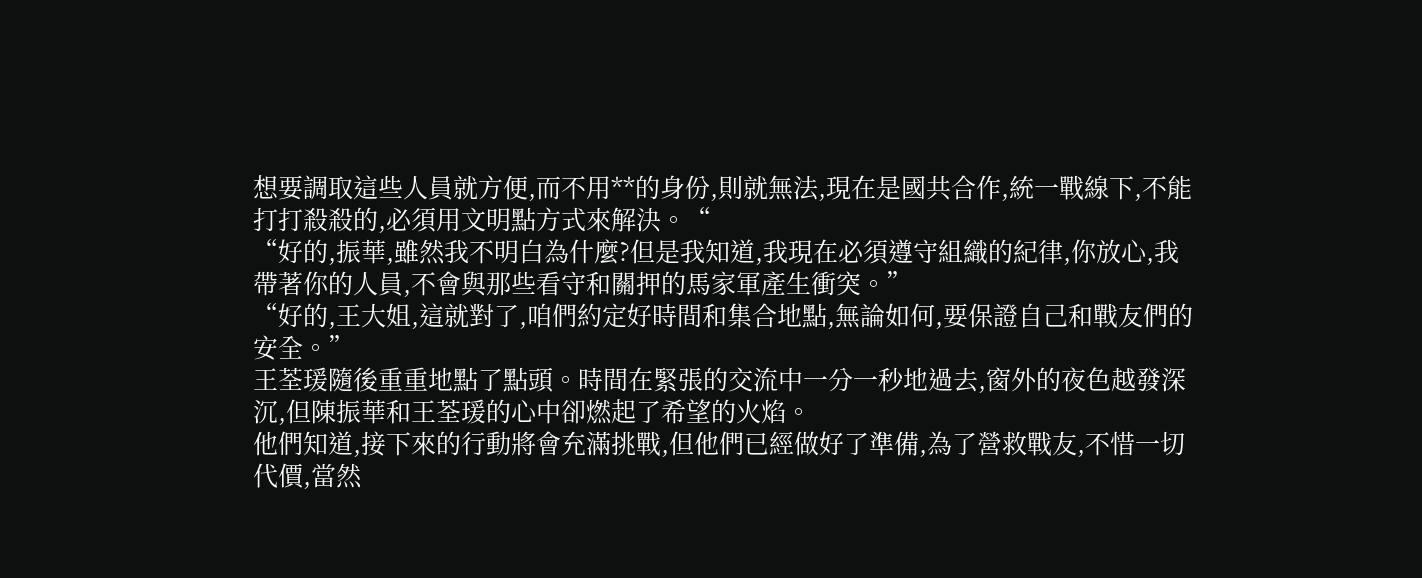想要調取這些人員就方便,而不用**的身份,則就無法,現在是國共合作,統一戰線下,不能打打殺殺的,必須用文明點方式來解決。“
“好的,振華,雖然我不明白為什麼?但是我知道,我現在必須遵守組織的紀律,你放心,我帶著你的人員,不會與那些看守和關押的馬家軍產生衝突。”
“好的,王大姐,這就對了,咱們約定好時間和集合地點,無論如何,要保證自己和戰友們的安全。”
王荃瑗隨後重重地點了點頭。時間在緊張的交流中一分一秒地過去,窗外的夜色越發深沉,但陳振華和王荃瑗的心中卻燃起了希望的火焰。
他們知道,接下來的行動將會充滿挑戰,但他們已經做好了準備,為了營救戰友,不惜一切代價,當然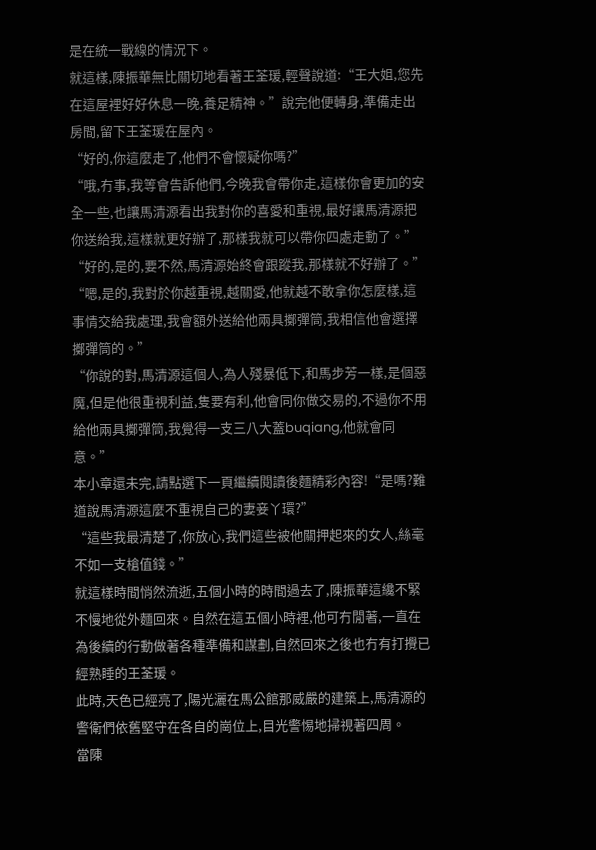是在統一戰線的情況下。
就這樣,陳振華無比關切地看著王荃瑗,輕聲說道:“王大姐,您先在這屋裡好好休息一晚,養足精神。”說完他便轉身,準備走出房間,留下王荃瑗在屋內。
“好的,你這麼走了,他們不會懷疑你嗎?”
“哦,冇事,我等會告訴他們,今晚我會帶你走,這樣你會更加的安全一些,也讓馬清源看出我對你的喜愛和重視,最好讓馬清源把你送給我,這樣就更好辦了,那樣我就可以帶你四處走動了。”
“好的,是的,要不然,馬清源始終會跟蹤我,那樣就不好辦了。”
“嗯,是的,我對於你越重視,越關愛,他就越不敢拿你怎麼樣,這事情交給我處理,我會額外送給他兩具擲彈筒,我相信他會選擇擲彈筒的。”
“你說的對,馬清源這個人,為人殘暴低下,和馬步芳一樣,是個惡魔,但是他很重視利益,隻要有利,他會同你做交易的,不過你不用給他兩具擲彈筒,我覺得一支三八大蓋buqiang,他就會同意。”
本小章還未完,請點選下一頁繼續閱讀後麵精彩內容!“是嗎?難道說馬清源這麼不重視自己的妻妾丫環?”
“這些我最清楚了,你放心,我們這些被他關押起來的女人,絲毫不如一支槍值錢。”
就這樣時間悄然流逝,五個小時的時間過去了,陳振華這纔不緊不慢地從外麵回來。自然在這五個小時裡,他可冇閒著,一直在為後續的行動做著各種準備和謀劃,自然回來之後也冇有打攪已經熟睡的王荃瑗。
此時,天色已經亮了,陽光灑在馬公館那威嚴的建築上,馬清源的警衛們依舊堅守在各自的崗位上,目光警惕地掃視著四周。
當陳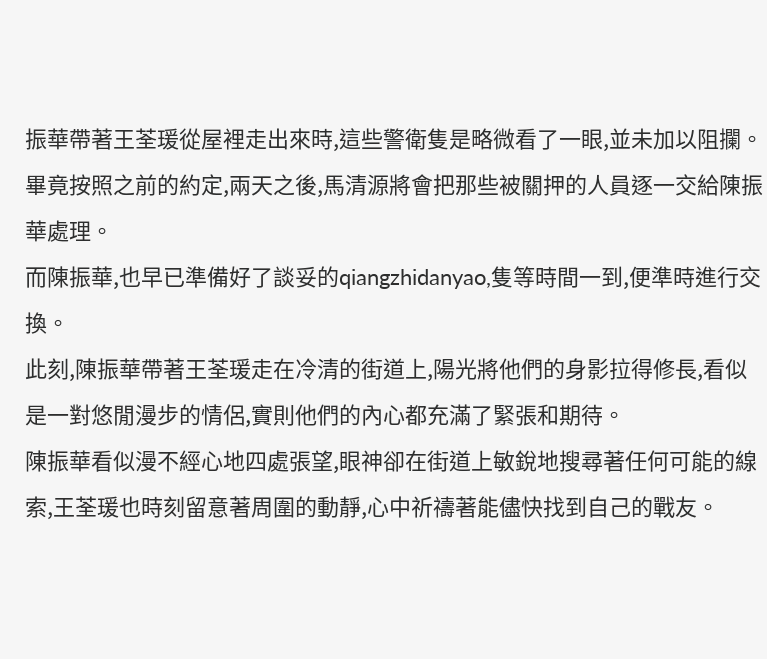振華帶著王荃瑗從屋裡走出來時,這些警衛隻是略微看了一眼,並未加以阻攔。畢竟按照之前的約定,兩天之後,馬清源將會把那些被關押的人員逐一交給陳振華處理。
而陳振華,也早已準備好了談妥的qiangzhidanyao,隻等時間一到,便準時進行交換。
此刻,陳振華帶著王荃瑗走在冷清的街道上,陽光將他們的身影拉得修長,看似是一對悠閒漫步的情侶,實則他們的內心都充滿了緊張和期待。
陳振華看似漫不經心地四處張望,眼神卻在街道上敏銳地搜尋著任何可能的線索,王荃瑗也時刻留意著周圍的動靜,心中祈禱著能儘快找到自己的戰友。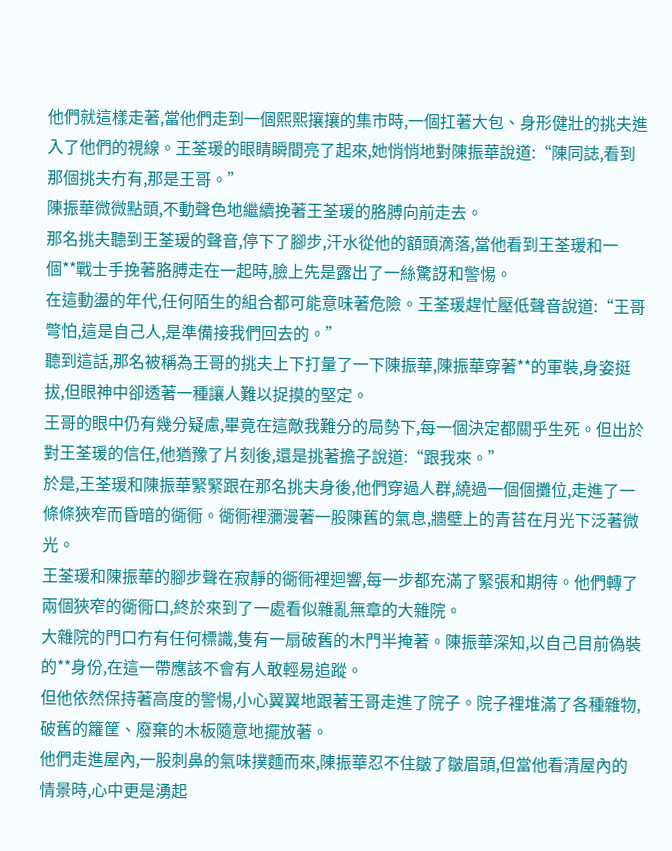他們就這樣走著,當他們走到一個熙熙攘攘的集市時,一個扛著大包、身形健壯的挑夫進入了他們的視線。王荃瑗的眼睛瞬間亮了起來,她悄悄地對陳振華說道:“陳同誌,看到那個挑夫冇有,那是王哥。”
陳振華微微點頭,不動聲色地繼續挽著王荃瑗的胳膊向前走去。
那名挑夫聽到王荃瑗的聲音,停下了腳步,汗水從他的額頭滴落,當他看到王荃瑗和一個**戰士手挽著胳膊走在一起時,臉上先是露出了一絲驚訝和警惕。
在這動盪的年代,任何陌生的組合都可能意味著危險。王荃瑗趕忙壓低聲音說道:“王哥彆怕,這是自己人,是準備接我們回去的。”
聽到這話,那名被稱為王哥的挑夫上下打量了一下陳振華,陳振華穿著**的軍裝,身姿挺拔,但眼神中卻透著一種讓人難以捉摸的堅定。
王哥的眼中仍有幾分疑慮,畢竟在這敵我難分的局勢下,每一個決定都關乎生死。但出於對王荃瑗的信任,他猶豫了片刻後,還是挑著擔子說道:“跟我來。”
於是,王荃瑗和陳振華緊緊跟在那名挑夫身後,他們穿過人群,繞過一個個攤位,走進了一條條狹窄而昏暗的衚衕。衚衕裡瀰漫著一股陳舊的氣息,牆壁上的青苔在月光下泛著微光。
王荃瑗和陳振華的腳步聲在寂靜的衚衕裡迴響,每一步都充滿了緊張和期待。他們轉了兩個狹窄的衚衕口,終於來到了一處看似雜亂無章的大雜院。
大雜院的門口冇有任何標識,隻有一扇破舊的木門半掩著。陳振華深知,以自己目前偽裝的**身份,在這一帶應該不會有人敢輕易追蹤。
但他依然保持著高度的警惕,小心翼翼地跟著王哥走進了院子。院子裡堆滿了各種雜物,破舊的籮筐、廢棄的木板隨意地擺放著。
他們走進屋內,一股刺鼻的氣味撲麵而來,陳振華忍不住皺了皺眉頭,但當他看清屋內的情景時,心中更是湧起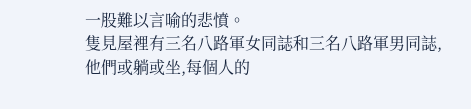一股難以言喻的悲憤。
隻見屋裡有三名八路軍女同誌和三名八路軍男同誌,他們或躺或坐,每個人的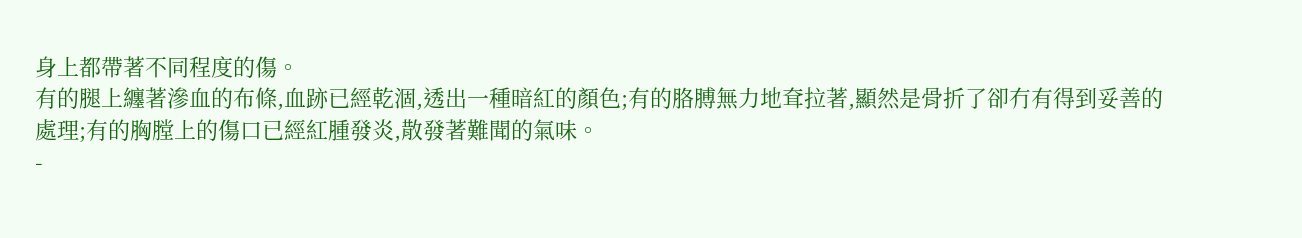身上都帶著不同程度的傷。
有的腿上纏著滲血的布條,血跡已經乾涸,透出一種暗紅的顏色;有的胳膊無力地耷拉著,顯然是骨折了卻冇有得到妥善的處理;有的胸膛上的傷口已經紅腫發炎,散發著難聞的氣味。
-